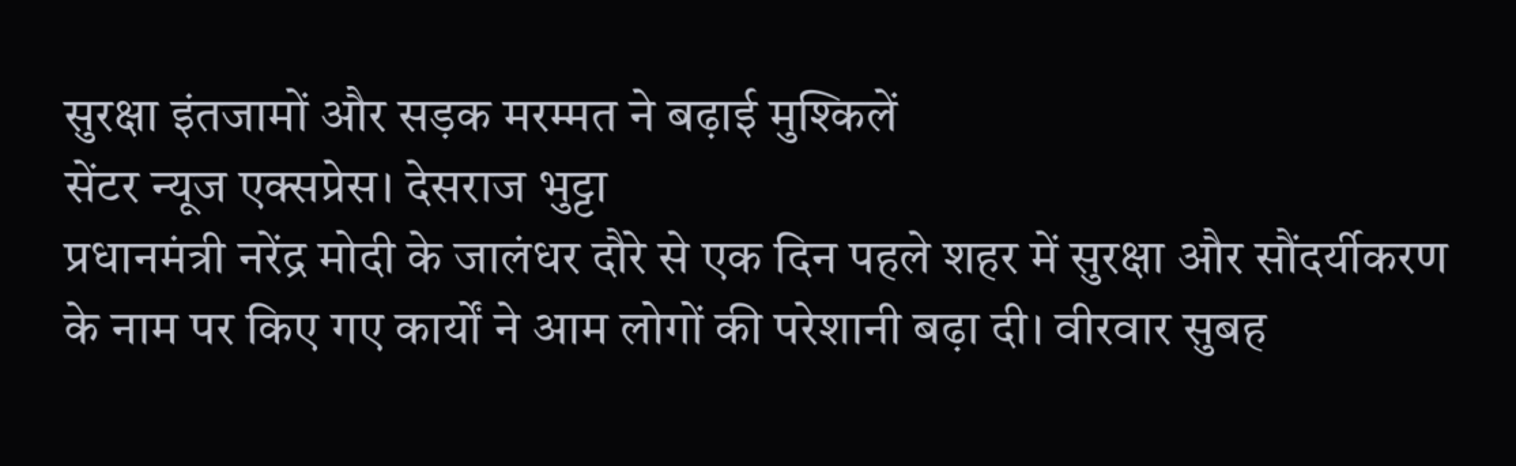सुरक्षा इंतजामों और सड़क मरम्मत ने बढ़ाई मुश्किलें
सेंटर न्यूज एक्सप्रेस। देसराज भुट्टा
प्रधानमंत्री नरेंद्र मोदी के जालंधर दौरे से एक दिन पहले शहर में सुरक्षा और सौंदर्यीकरण के नाम पर किए गए कार्यों ने आम लोगों की परेशानी बढ़ा दी। वीरवार सुबह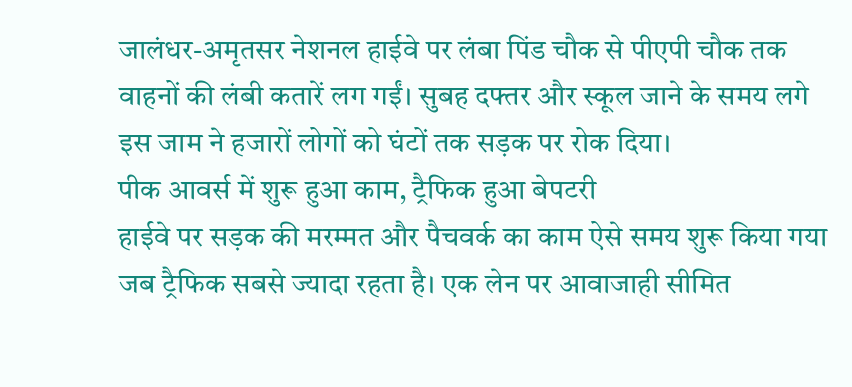जालंधर-अमृतसर नेशनल हाईवे पर लंबा पिंड चौक से पीएपी चौक तक वाहनों की लंबी कतारें लग गईं। सुबह दफ्तर और स्कूल जाने के समय लगे इस जाम ने हजारों लोगों को घंटों तक सड़क पर रोक दिया।
पीक आवर्स में शुरू हुआ काम, ट्रैफिक हुआ बेपटरी
हाईवे पर सड़क की मरम्मत और पैचवर्क का काम ऐसे समय शुरू किया गया जब ट्रैफिक सबसे ज्यादा रहता है। एक लेन पर आवाजाही सीमित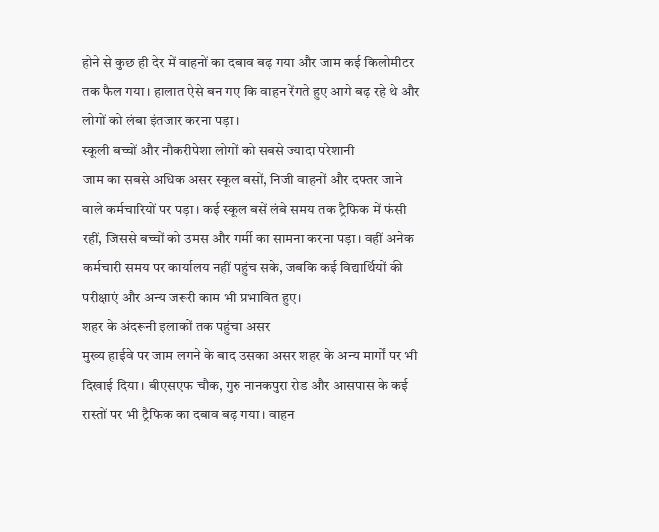होने से कुछ ही देर में वाहनों का दबाव बढ़ गया और जाम कई किलोमीटर तक फैल गया। हालात ऐसे बन गए कि वाहन रेंगते हुए आगे बढ़ रहे थे और लोगों को लंबा इंतजार करना पड़ा।
स्कूली बच्चों और नौकरीपेशा लोगों को सबसे ज्यादा परेशानी
जाम का सबसे अधिक असर स्कूल बसों, निजी वाहनों और दफ्तर जाने वाले कर्मचारियों पर पड़ा। कई स्कूल बसें लंबे समय तक ट्रैफिक में फंसी रहीं, जिससे बच्चों को उमस और गर्मी का सामना करना पड़ा। वहीं अनेक कर्मचारी समय पर कार्यालय नहीं पहुंच सके, जबकि कई विद्यार्थियों की परीक्षाएं और अन्य जरूरी काम भी प्रभावित हुए।
शहर के अंदरूनी इलाकों तक पहुंचा असर
मुख्य हाईवे पर जाम लगने के बाद उसका असर शहर के अन्य मार्गों पर भी दिखाई दिया। बीएसएफ चौक, गुरु नानकपुरा रोड और आसपास के कई रास्तों पर भी ट्रैफिक का दबाव बढ़ गया। वाहन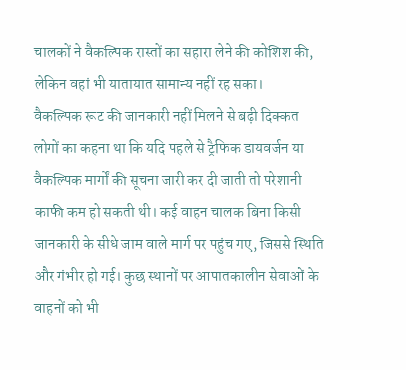चालकों ने वैकल्पिक रास्तों का सहारा लेने की कोशिश की, लेकिन वहां भी यातायात सामान्य नहीं रह सका।
वैकल्पिक रूट की जानकारी नहीं मिलने से बढ़ी दिक्कत
लोगों का कहना था कि यदि पहले से ट्रैफिक डायवर्जन या वैकल्पिक मार्गों की सूचना जारी कर दी जाती तो परेशानी काफी कम हो सकती थी। कई वाहन चालक बिना किसी जानकारी के सीधे जाम वाले मार्ग पर पहुंच गए, जिससे स्थिति और गंभीर हो गई। कुछ स्थानों पर आपातकालीन सेवाओं के वाहनों को भी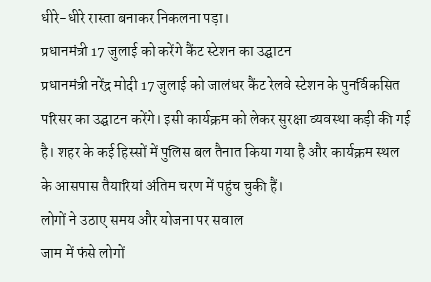धीरे-धीरे रास्ता बनाकर निकलना पड़ा।
प्रधानमंत्री 17 जुलाई को करेंगे कैंट स्टेशन का उद्घाटन
प्रधानमंत्री नरेंद्र मोदी 17 जुलाई को जालंधर कैंट रेलवे स्टेशन के पुनर्विकसित परिसर का उद्घाटन करेंगे। इसी कार्यक्रम को लेकर सुरक्षा व्यवस्था कड़ी की गई है। शहर के कई हिस्सों में पुलिस बल तैनात किया गया है और कार्यक्रम स्थल के आसपास तैयारियां अंतिम चरण में पहुंच चुकी हैं।
लोगों ने उठाए समय और योजना पर सवाल
जाम में फंसे लोगों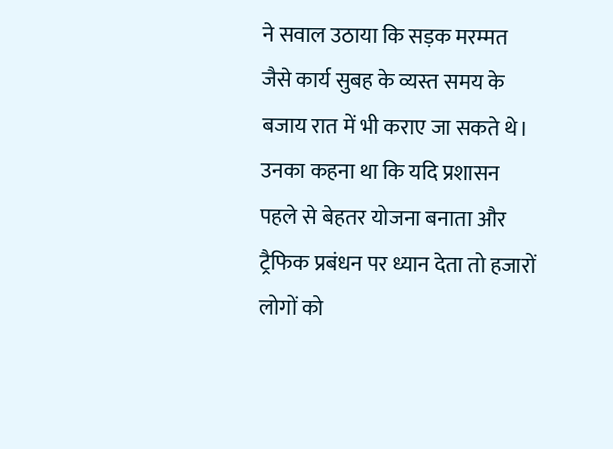ने सवाल उठाया कि सड़क मरम्मत जैसे कार्य सुबह के व्यस्त समय के बजाय रात में भी कराए जा सकते थे। उनका कहना था कि यदि प्रशासन पहले से बेहतर योजना बनाता और ट्रैफिक प्रबंधन पर ध्यान देता तो हजारों लोगों को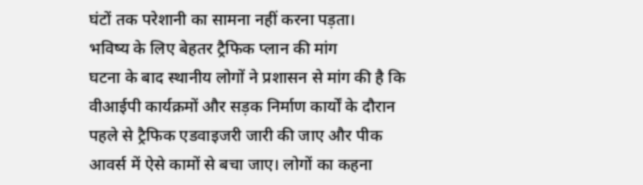घंटों तक परेशानी का सामना नहीं करना पड़ता।
भविष्य के लिए बेहतर ट्रैफिक प्लान की मांग
घटना के बाद स्थानीय लोगों ने प्रशासन से मांग की है कि वीआईपी कार्यक्रमों और सड़क निर्माण कार्यों के दौरान पहले से ट्रैफिक एडवाइजरी जारी की जाए और पीक आवर्स में ऐसे कामों से बचा जाए। लोगों का कहना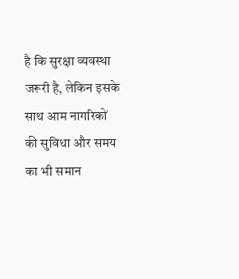है कि सुरक्षा व्यवस्था जरूरी है, लेकिन इसके साथ आम नागरिकों की सुविधा और समय का भी समान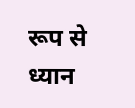रूप से ध्यान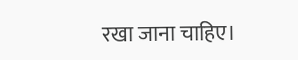रखा जाना चाहिए।